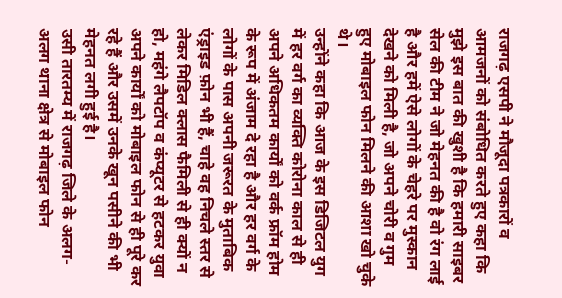राजगढ़ एसपी ने मौजूदा पत्रकारों व आमजनों को संबोधित करते हुए कहा कि मुझे इस बात की खुशी है कि हमारी साइबर सेल की टीम ने जो मेहनत की है वो रंग लाई है और हमें ऐसे लोगों के चेहरे पर मुस्कान देखने को मिली है, जो अपने चोरी व गुम हुए मोबाइल फोन मिलने की आशा खो चुके थे।
उन्होंने कहा कि आज के इस डिजिटल युग में हर वर्ग का व्यक्ति कोरोना काल से ही अपने अधिकतम कार्यों को वर्क फ्रॉम होम के रूप में अंजाम दे रहा है और हर वर्ग के लोगों के पास अपनी जरूरत के मुताबिक एंड्राइड फ़ोन भी हैं, चाहे वह निचले स्तर से लेकर मिडिल क्लास फैमिली से ही क्यों न हो, महंगे लैपटॉप व कंप्यूटर से हटकर युवा अपने कार्यों को मोबाइल फोन से ही पूरे कर रहे हैं और उसमें उनके खून पसीने की भी मेहनत लगी हुई है।
उसी तारतम्य में राजगढ़ जिले के अलग-अलग थाना क्षेत्र से मोबाइल फोन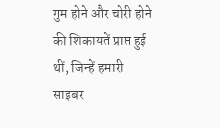गुम होने और चोरी होने की शिकायतें प्राप्त हुई थीं, जिन्हें हमारी साइबर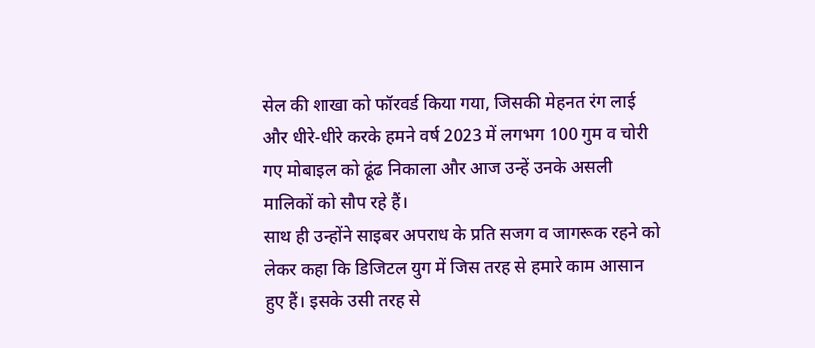सेल की शाखा को फॉरवर्ड किया गया, जिसकी मेहनत रंग लाई और धीरे-धीरे करके हमने वर्ष 2023 में लगभग 100 गुम व चोरी गए मोबाइल को ढूंढ निकाला और आज उन्हें उनके असली मालिकों को सौप रहे हैं।
साथ ही उन्होंने साइबर अपराध के प्रति सजग व जागरूक रहने को लेकर कहा कि डिजिटल युग में जिस तरह से हमारे काम आसान हुए हैं। इसके उसी तरह से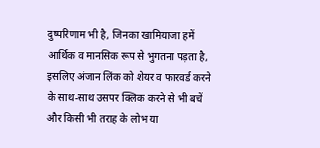दुष्परिणाम भी है, जिनका खामियाजा हमें आर्थिक व मानसिक रूप से भुगतना पड़ता है, इसलिए अंजान लिंक को शेयर व फारवर्ड करने के साथ-साथ उसपर क्लिक करने से भी बचें और किसी भी तराह के लोभ या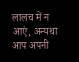लालच में न आएं, अन्यथा आप अपनी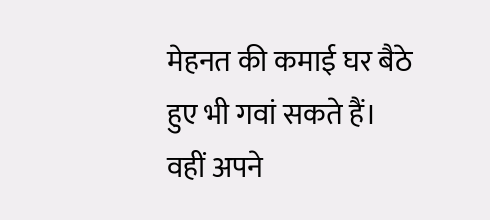मेहनत की कमाई घर बैठे हुए भी गवां सकते हैं।
वहीं अपने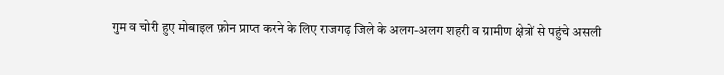गुम व चोरी हुए मोबाइल फ़ोन प्राप्त करने के लिए राजगढ़ जिले के अलग-अलग शहरी व ग्रामीण क्षेत्रों से पहुंचे असली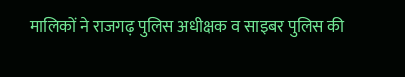मालिकों ने राजगढ़ पुलिस अधीक्षक व साइबर पुलिस की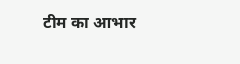टीम का आभार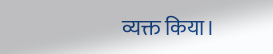व्यक्त किया।